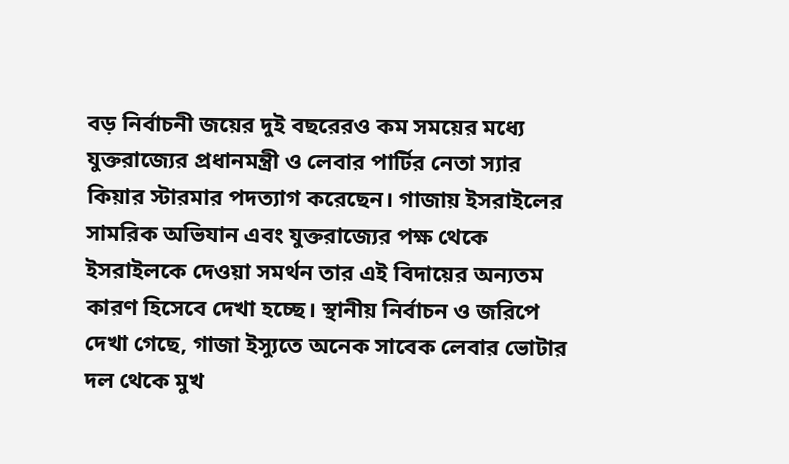বড় নির্বাচনী জয়ের দুই বছরেরও কম সময়ের মধ্যে যুক্তরাজ্যের প্রধানমন্ত্রী ও লেবার পার্টির নেতা স্যার কিয়ার স্টারমার পদত্যাগ করেছেন। গাজায় ইসরাইলের সামরিক অভিযান এবং যুক্তরাজ্যের পক্ষ থেকে ইসরাইলকে দেওয়া সমর্থন তার এই বিদায়ের অন্যতম কারণ হিসেবে দেখা হচ্ছে। স্থানীয় নির্বাচন ও জরিপে দেখা গেছে, গাজা ইস্যুতে অনেক সাবেক লেবার ভোটার দল থেকে মুখ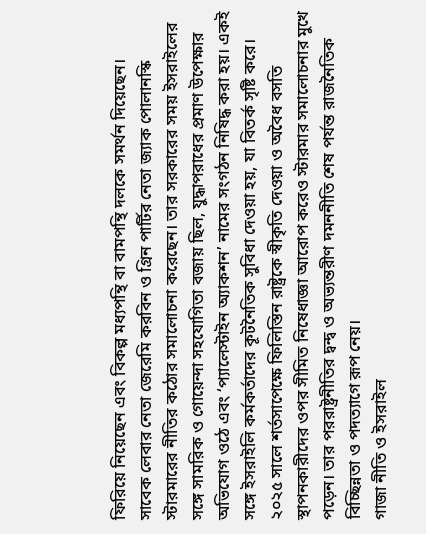ফিরিয়ে নিয়েছেন এবং বিকল্প মধ্যপন্থি বা বামপন্থি দলকে সমর্থন দিয়েছেন।
সাবেক লেবার নেতা জেরেমি করবিন ও গ্রিন পার্টির নেতা জ্যাক পোলানস্কি স্টারমারের নীতির কঠোর সমালোচনা করেছেন। তার সরকারের সময় ইসরাইলের সঙ্গে সামরিক ও গোয়েন্দা সহযোগিতা বজায় ছিল, যুদ্ধাপরাধের প্রমাণ উপেক্ষার অভিযোগ ওঠে এবং ‘প্যালেস্টাইন অ্যাকশন’ নামের সংগঠন নিষিদ্ধ করা হয়। একই সঙ্গে ইসরাইলি কর্মকর্তাদের কূটনৈতিক সুবিধা দেওয়া হয়, যা বিতর্ক সৃষ্টি করে।
২০২৫ সালে শর্তসাপেক্ষে ফিলিস্তিন রাষ্ট্রকে স্বীকৃতি দেওয়া ও অবৈধ বসতি স্থাপনকারীদের ওপর সীমিত নিষেধাজ্ঞা আরোপ করেও স্টারমার সমালোচনার মুখে পড়েন। তার পররাষ্ট্রনীতির দ্বন্দ্ব ও অভ্যন্তরীণ দমননীতি শেষ পর্যন্ত রাজনৈতিক বিচ্ছিন্নতা ও পদত্যাগে রূপ নেয়।
গাজা নীতি ও ইসরাইল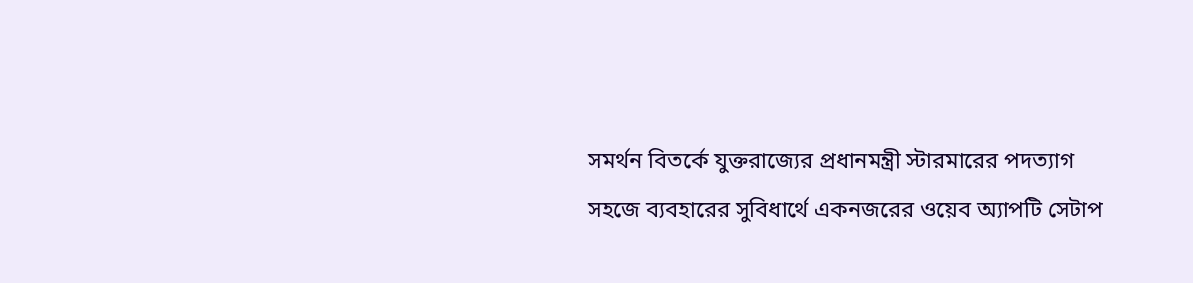সমর্থন বিতর্কে যুক্তরাজ্যের প্রধানমন্ত্রী স্টারমারের পদত্যাগ
সহজে ব্যবহারের সুবিধার্থে একনজরের ওয়েব অ্যাপটি সেটাপ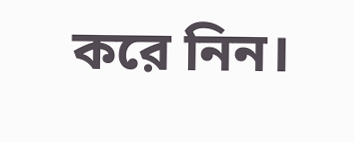করে নিন।